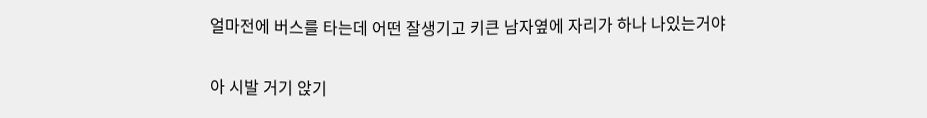얼마전에 버스를 타는데 어떤 잘생기고 키큰 남자옆에 자리가 하나 나있는거야

아 시발 거기 앉기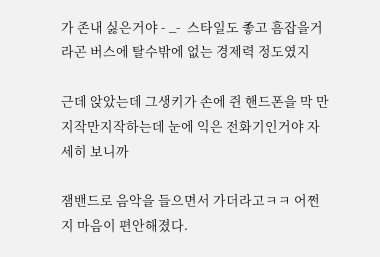가 존내 싫은거야 - _-  스타일도 좋고 흠잡을거라곤 버스에 탈수밖에 없는 경제력 정도였지

근데 앉았는데 그생키가 손에 쥔 핸드폰을 막 만지작만지작하는데 눈에 익은 전화기인거야 자세히 보니까

잼밴드로 음악을 들으면서 가더라고ㅋㅋ 어쩐지 마음이 편안해졌다.